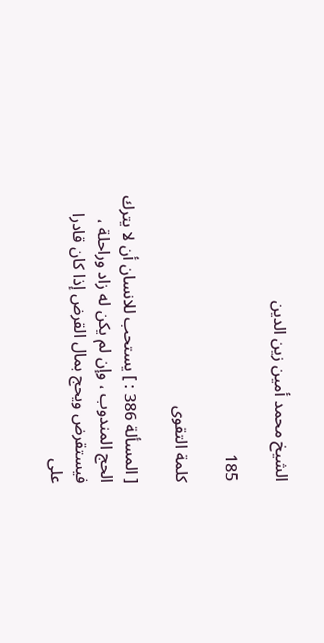الشيخ محمد أمين زين الدين

185

كلمة التقوى

[ المسألة 386 : ] يستحب للانسان أن لا يترك الحج المندوب ، وإن لم يكن له زاد وراحلة ، فيستقرض ويحج بمال القرض إذا كان قادرا على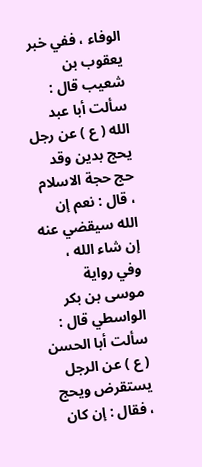الوفاء ، ففي خبر يعقوب بن شعيب قال : سألت أبا عبد الله ( ع ) عن رجل يحج بدين وقد حج حجة الاسلام ، قال : نعم إن الله سيقضي عنه إن شاء الله ، وفي رواية موسى بن بكر الواسطي قال : سألت أبا الحسن ( ع ) عن الرجل يستقرض ويحج ، فقال : إن كان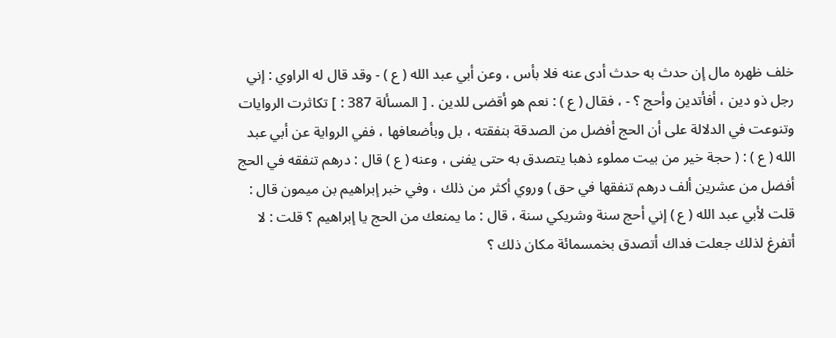خلف ظهره مال إن حدث به حدث أدى عنه فلا بأس ، وعن أبي عبد الله ( ع ) - وقد قال له الراوي : إني رجل ذو دين ، أفأتدين وأحج ؟ - ، فقال ( ع ) : نعم هو أقضى للدين . [ المسألة 387 : ] تكاثرت الروايات وتنوعت في الدلالة على أن الحج أفضل من الصدقة بنفقته ، بل وبأضعافها ، ففي الرواية عن أبي عبد الله ( ع ) : ( حجة خير من بيت مملوء ذهبا يتصدق به حتى يفنى ، وعنه ( ع ) قال : درهم تنفقه في الحج أفضل من عشرين ألف درهم تنفقها في حق ) وروي أكثر من ذلك ، وفي خبر إبراهيم بن ميمون قال : قلت لأبي عبد الله ( ع ) إني أحج سنة وشريكي سنة ، قال : ما يمنعك من الحج يا إبراهيم ؟ قلت : لا أتفرغ لذلك جعلت فداك أتصدق بخمسمائة مكان ذلك ؟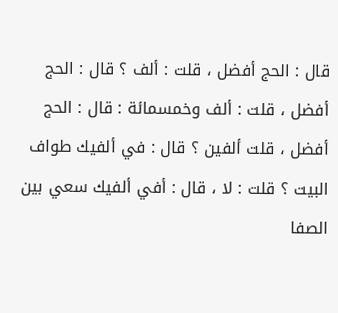قال : الحج أفضل ، قلت : ألف ؟ قال : الحج أفضل ، قلت : ألف وخمسمائة : قال : الحج أفضل ، قلت ألفين ؟ قال : في ألفيك طواف البيت ؟ قلت : لا ، قال : أفي ألفيك سعي بين الصفا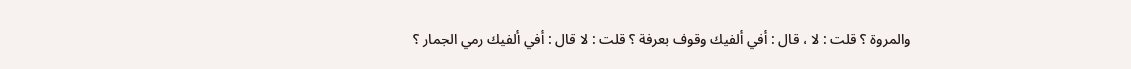والمروة ؟ قلت : لا ، قال : أفي ألفيك وقوف بعرفة ؟ قلت : لا قال : أفي ألفيك رمي الجمار ؟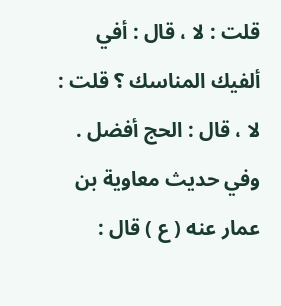قلت : لا ، قال : أفي ألفيك المناسك ؟ قلت : لا ، قال : الحج أفضل . وفي حديث معاوية بن عمار عنه ( ع ) قال :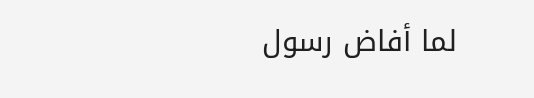لما أفاض رسول